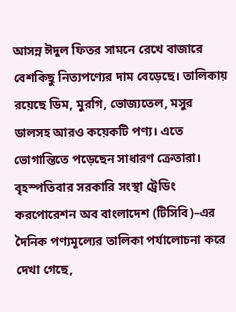আসন্ন ঈদুল ফিতর সামনে রেখে বাজারে বেশকিছু নিত্যপণ্যের দাম বেড়েছে। তালিকায় রয়েছে ডিম, মুরগি, ভোজ্যতেল, মসুর ডালসহ আরও কয়েকটি পণ্য। এতে ভোগান্তিতে পড়েছেন সাধারণ ক্রেতারা।
বৃহস্পতিবার সরকারি সংস্থা ট্রেডিং করপোরেশন অব বাংলাদেশ (টিসিবি)–এর দৈনিক পণ্যমূল্যের তালিকা পর্যালোচনা করে দেখা গেছে,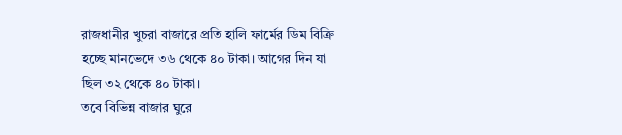রাজধানীর খুচরা বাজারে প্রতি হালি ফার্মের ডিম বিক্রি হচ্ছে মানভেদে ৩৬ থেকে ৪০ টাকা। আগের দিন যা ছিল ৩২ থেকে ৪০ টাকা।
তবে বিভিন্ন বাজার ঘুরে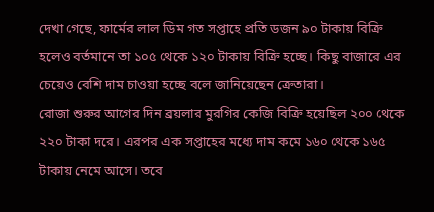দেখা গেছে, ফার্মের লাল ডিম গত সপ্তাহে প্রতি ডজন ৯০ টাকায় বিক্রি হলেও বর্তমানে তা ১০৫ থেকে ১২০ টাকায় বিক্রি হচ্ছে। কিছু বাজারে এর চেয়েও বেশি দাম চাওয়া হচ্ছে বলে জানিয়েছেন ক্রেতারা।
রোজা শুরুর আগের দিন ব্রয়লার মুরগির কেজি বিক্রি হয়েছিল ২০০ থেকে ২২০ টাকা দরে। এরপর এক সপ্তাহের মধ্যে দাম কমে ১৬০ থেকে ১৬৫ টাকায় নেমে আসে। তবে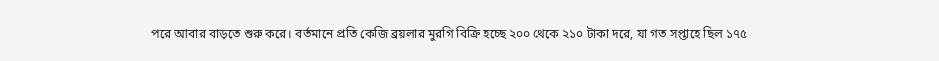পরে আবার বাড়তে শুরু করে। বর্তমানে প্রতি কেজি ব্রয়লার মুরগি বিক্রি হচ্ছে ২০০ থেকে ২১০ টাকা দরে, যা গত সপ্তাহে ছিল ১৭৫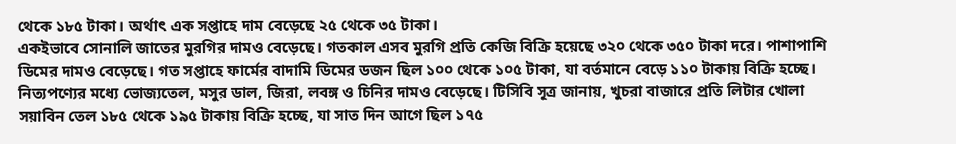থেকে ১৮৫ টাকা। অর্থাৎ এক সপ্তাহে দাম বেড়েছে ২৫ থেকে ৩৫ টাকা।
একইভাবে সোনালি জাতের মুরগির দামও বেড়েছে। গতকাল এসব মুরগি প্রতি কেজি বিক্রি হয়েছে ৩২০ থেকে ৩৫০ টাকা দরে। পাশাপাশি ডিমের দামও বেড়েছে। গত সপ্তাহে ফার্মের বাদামি ডিমের ডজন ছিল ১০০ থেকে ১০৫ টাকা, যা বর্তমানে বেড়ে ১১০ টাকায় বিক্রি হচ্ছে।
নিত্যপণ্যের মধ্যে ভোজ্যতেল, মসুর ডাল, জিরা, লবঙ্গ ও চিনির দামও বেড়েছে। টিসিবি সূত্র জানায়, খুচরা বাজারে প্রতি লিটার খোলা সয়াবিন তেল ১৮৫ থেকে ১৯৫ টাকায় বিক্রি হচ্ছে, যা সাত দিন আগে ছিল ১৭৫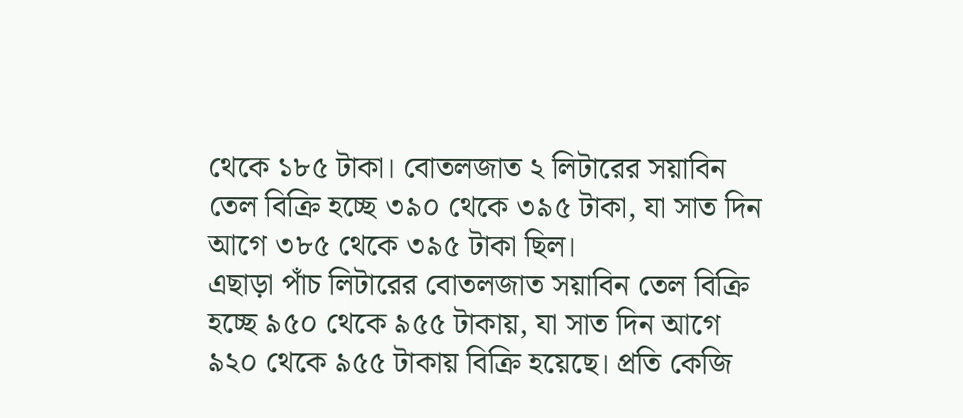থেকে ১৮৫ টাকা। বোতলজাত ২ লিটারের সয়াবিন তেল বিক্রি হচ্ছে ৩৯০ থেকে ৩৯৫ টাকা, যা সাত দিন আগে ৩৮৫ থেকে ৩৯৫ টাকা ছিল।
এছাড়া পাঁচ লিটারের বোতলজাত সয়াবিন তেল বিক্রি হচ্ছে ৯৫০ থেকে ৯৫৫ টাকায়, যা সাত দিন আগে ৯২০ থেকে ৯৫৫ টাকায় বিক্রি হয়েছে। প্রতি কেজি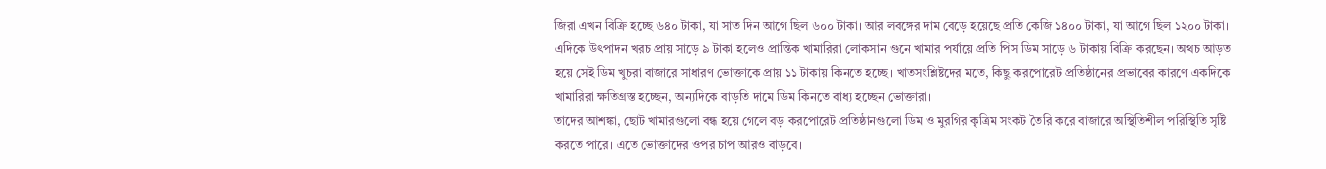জিরা এখন বিক্রি হচ্ছে ৬৪০ টাকা, যা সাত দিন আগে ছিল ৬০০ টাকা। আর লবঙ্গের দাম বেড়ে হয়েছে প্রতি কেজি ১৪০০ টাকা, যা আগে ছিল ১২০০ টাকা।
এদিকে উৎপাদন খরচ প্রায় সাড়ে ৯ টাকা হলেও প্রান্তিক খামারিরা লোকসান গুনে খামার পর্যায়ে প্রতি পিস ডিম সাড়ে ৬ টাকায় বিক্রি করছেন। অথচ আড়ত হয়ে সেই ডিম খুচরা বাজারে সাধারণ ভোক্তাকে প্রায় ১১ টাকায় কিনতে হচ্ছে। খাতসংশ্লিষ্টদের মতে, কিছু করপোরেট প্রতিষ্ঠানের প্রভাবের কারণে একদিকে খামারিরা ক্ষতিগ্রস্ত হচ্ছেন, অন্যদিকে বাড়তি দামে ডিম কিনতে বাধ্য হচ্ছেন ভোক্তারা।
তাদের আশঙ্কা, ছোট খামারগুলো বন্ধ হয়ে গেলে বড় করপোরেট প্রতিষ্ঠানগুলো ডিম ও মুরগির কৃত্রিম সংকট তৈরি করে বাজারে অস্থিতিশীল পরিস্থিতি সৃষ্টি করতে পারে। এতে ভোক্তাদের ওপর চাপ আরও বাড়বে।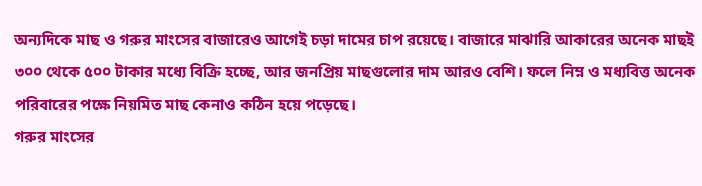অন্যদিকে মাছ ও গরুর মাংসের বাজারেও আগেই চড়া দামের চাপ রয়েছে। বাজারে মাঝারি আকারের অনেক মাছই ৩০০ থেকে ৫০০ টাকার মধ্যে বিক্রি হচ্ছে, আর জনপ্রিয় মাছগুলোর দাম আরও বেশি। ফলে নিম্ন ও মধ্যবিত্ত অনেক পরিবারের পক্ষে নিয়মিত মাছ কেনাও কঠিন হয়ে পড়েছে।
গরুর মাংসের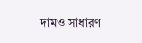দামও সাধারণ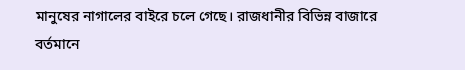মানুষের নাগালের বাইরে চলে গেছে। রাজধানীর বিভিন্ন বাজারে বর্তমানে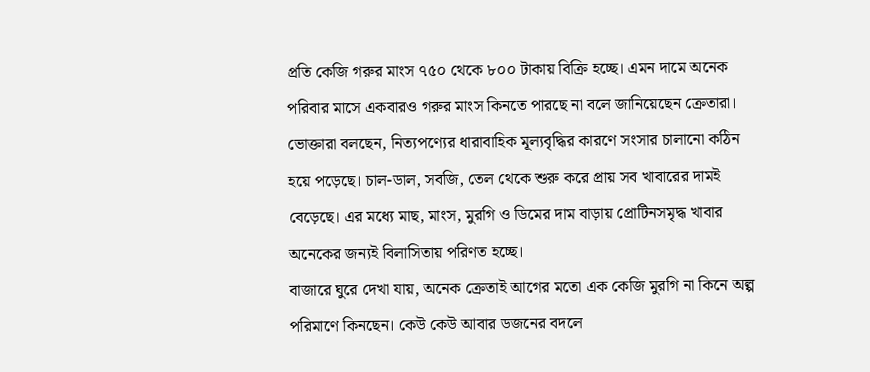প্রতি কেজি গরুর মাংস ৭৫০ থেকে ৮০০ টাকায় বিক্রি হচ্ছে। এমন দামে অনেক পরিবার মাসে একবারও গরুর মাংস কিনতে পারছে না বলে জানিয়েছেন ক্রেতারা।
ভোক্তারা বলছেন, নিত্যপণ্যের ধারাবাহিক মূল্যবৃদ্ধির কারণে সংসার চালানো কঠিন হয়ে পড়েছে। চাল-ডাল, সবজি, তেল থেকে শুরু করে প্রায় সব খাবারের দামই বেড়েছে। এর মধ্যে মাছ, মাংস, মুরগি ও ডিমের দাম বাড়ায় প্রোটিনসমৃদ্ধ খাবার অনেকের জন্যই বিলাসিতায় পরিণত হচ্ছে।
বাজারে ঘুরে দেখা যায়, অনেক ক্রেতাই আগের মতো এক কেজি মুরগি না কিনে অল্প পরিমাণে কিনছেন। কেউ কেউ আবার ডজনের বদলে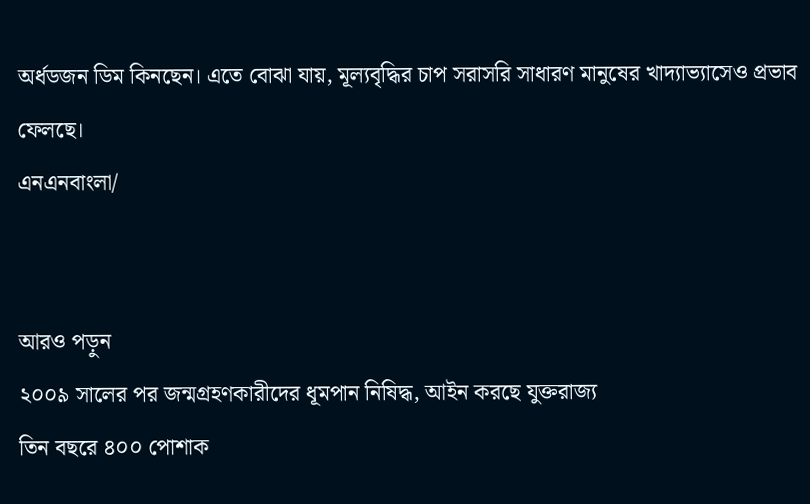অর্ধডজন ডিম কিনছেন। এতে বোঝা যায়, মূল্যবৃদ্ধির চাপ সরাসরি সাধারণ মানুষের খাদ্যাভ্যাসেও প্রভাব ফেলছে।
এনএনবাংলা/


আরও পড়ুন
২০০৯ সালের পর জন্মগ্রহণকারীদের ধূমপান নিষিদ্ধ, আইন করছে যুক্তরাজ্য
তিন বছরে ৪০০ পোশাক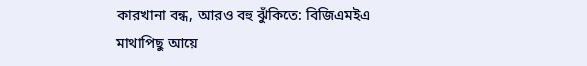কারখানা বন্ধ, আরও বহু ঝুঁকিতে: বিজিএমইএ
মাথাপিছু আয়ে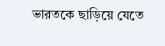ভারতকে ছাড়িয়ে যেতে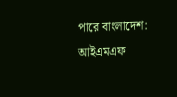পারে বাংলাদেশ: আইএমএফ